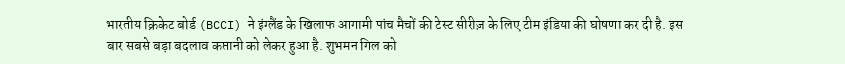भारतीय क्रिकेट बोर्ड (BCCI) ने इंग्लैंड के खिलाफ आगामी पांच मैचों की टेस्ट सीरीज़ के लिए टीम इंडिया की घोषणा कर दी है. इस बार सबसे बड़ा बदलाव कप्तानी को लेकर हुआ है. शुभमन गिल को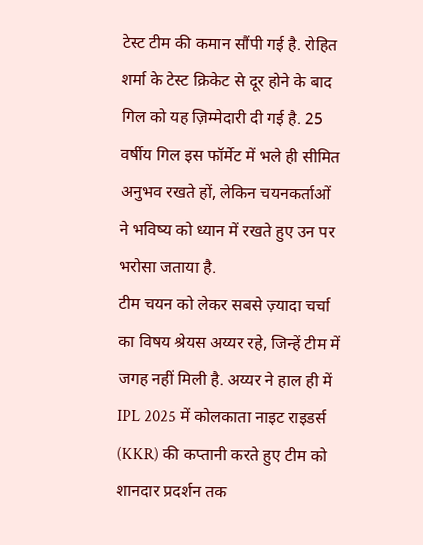टेस्ट टीम की कमान सौंपी गई है. रोहित शर्मा के टेस्ट क्रिकेट से दूर होने के बाद गिल को यह ज़िम्मेदारी दी गई है. 25 वर्षीय गिल इस फॉर्मेट में भले ही सीमित अनुभव रखते हों, लेकिन चयनकर्ताओं ने भविष्य को ध्यान में रखते हुए उन पर भरोसा जताया है.
टीम चयन को लेकर सबसे ज़्यादा चर्चा का विषय श्रेयस अय्यर रहे, जिन्हें टीम में जगह नहीं मिली है. अय्यर ने हाल ही में IPL 2025 में कोलकाता नाइट राइडर्स (KKR) की कप्तानी करते हुए टीम को शानदार प्रदर्शन तक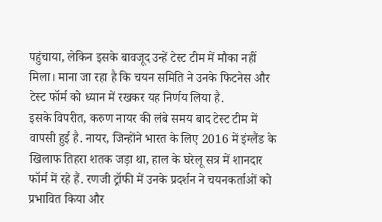पहुंचाया, लेकिन इसके बावजूद उन्हें टेस्ट टीम में मौका नहीं मिला। माना जा रहा है कि चयन समिति ने उनके फिटनेस और टेस्ट फॉर्म को ध्यान में रखकर यह निर्णय लिया है.
इसके विपरीत, करुण नायर की लंबे समय बाद टेस्ट टीम में वापसी हुई है. नायर, जिन्होंने भारत के लिए 2016 में इंग्लैंड के खिलाफ तिहरा शतक जड़ा था, हाल के घरेलू सत्र में शानदार फॉर्म में रहे हैं. रणजी ट्रॉफी में उनके प्रदर्शन ने चयनकर्ताओं को प्रभावित किया और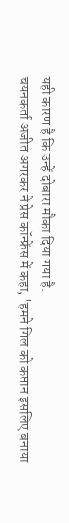यही कारण है कि उन्हें दोबारा मौका दिया गया है.
चयनकर्ता अजीत अगरकर ने प्रेस कॉन्फ्रेंस में कहा, 'हमने गिल को कप्तान इसलिए बनाया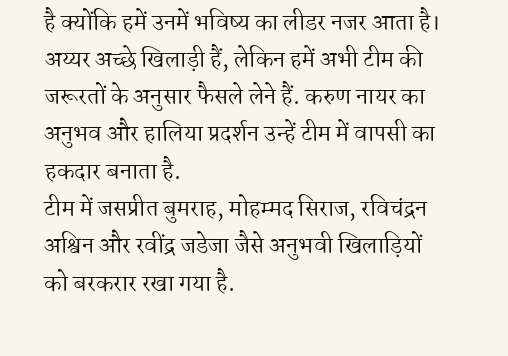है क्योंकि हमें उनमें भविष्य का लीडर नजर आता है। अय्यर अच्छे खिलाड़ी हैं, लेकिन हमें अभी टीम की जरूरतों के अनुसार फैसले लेने हैं. करुण नायर का अनुभव और हालिया प्रदर्शन उन्हें टीम में वापसी का हकदार बनाता है.
टीम में जसप्रीत बुमराह, मोहम्मद सिराज, रविचंद्रन अश्विन और रवींद्र जडेजा जैसे अनुभवी खिलाड़ियों को बरकरार रखा गया है.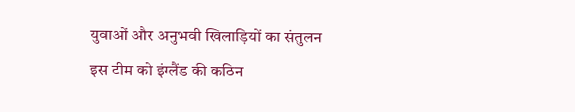युवाओं और अनुभवी खिलाड़ियों का संतुलन इस टीम को इंग्लैंड की कठिन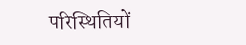परिस्थितियों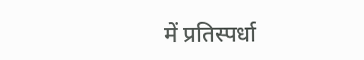में प्रतिस्पर्धा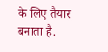के लिए तैयार बनाता है.